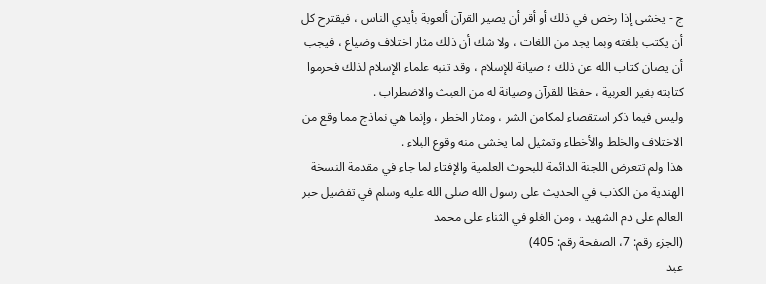ج - يخشى إذا رخص في ذلك أو أقر أن يصير القرآن ألعوبة بأيدي الناس ، فيقترح كل أن يكتب بلغته وبما يجد من اللغات ، ولا شك أن ذلك مثار اختلاف وضياع ، فيجب أن يصان كتاب الله عن ذلك ؛ صيانة للإسلام ، وقد تنبه علماء الإسلام لذلك فحرموا كتابته بغير العربية ، حفظا للقرآن وصيانة له من العبث والاضطراب .
وليس فيما ذكر استقصاء لمكامن الشر ، ومثار الخطر ، وإنما هي نماذج مما وقع من الاختلاف والخلط والأخطاء وتمثيل لما يخشى منه وقوع البلاء .
هذا ولم تتعرض اللجنة الدائمة للبحوث العلمية والإفتاء لما جاء في مقدمة النسخة الهندية من الكذب في الحديث على رسول الله صلى الله عليه وسلم في تفضيل حبر العالم على دم الشهيد ، ومن الغلو في الثناء على محمد
(الجزء رقم: 7، الصفحة رقم: 405)
عبد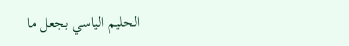الحليم الياسي بجعل ما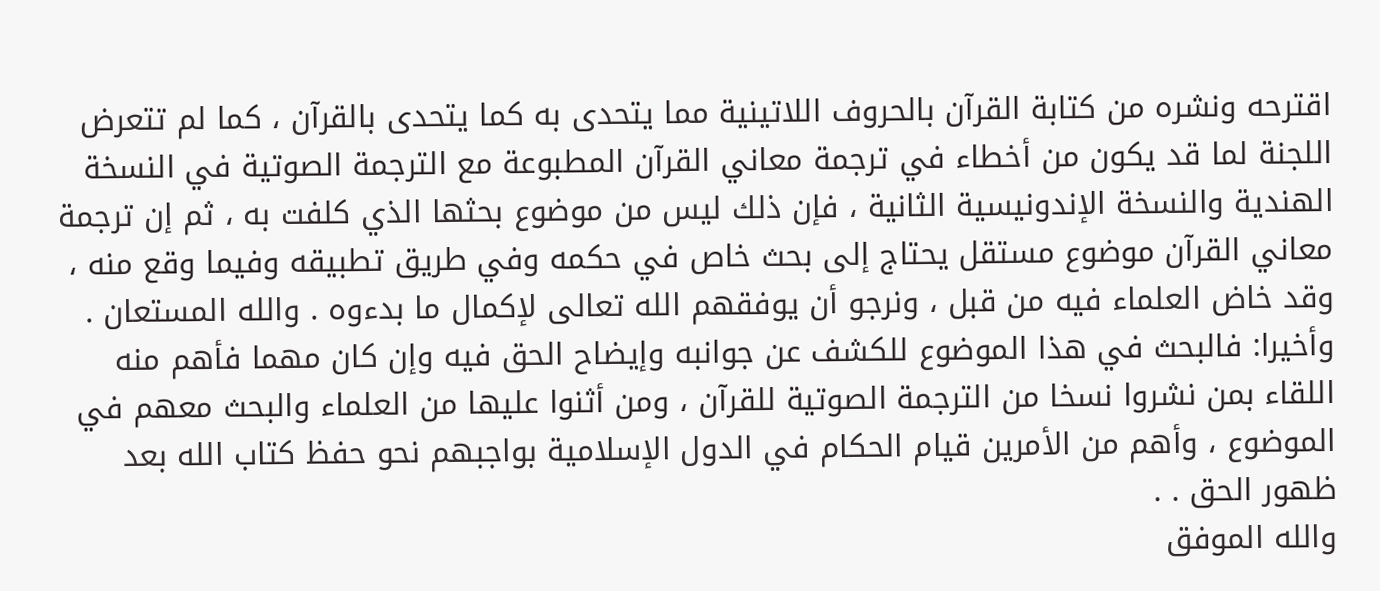اقترحه ونشره من كتابة القرآن بالحروف اللاتينية مما يتحدى به كما يتحدى بالقرآن ، كما لم تتعرض اللجنة لما قد يكون من أخطاء في ترجمة معاني القرآن المطبوعة مع الترجمة الصوتية في النسخة الهندية والنسخة الإندونيسية الثانية ، فإن ذلك ليس من موضوع بحثها الذي كلفت به ، ثم إن ترجمة معاني القرآن موضوع مستقل يحتاج إلى بحث خاص في حكمه وفي طريق تطبيقه وفيما وقع منه ، وقد خاض العلماء فيه من قبل ، ونرجو أن يوفقهم الله تعالى لإكمال ما بدءوه . والله المستعان .
وأخيرا: فالبحث في هذا الموضوع للكشف عن جوانبه وإيضاح الحق فيه وإن كان مهما فأهم منه اللقاء بمن نشروا نسخا من الترجمة الصوتية للقرآن ، ومن أثنوا عليها من العلماء والبحث معهم في الموضوع ، وأهم من الأمرين قيام الحكام في الدول الإسلامية بواجبهم نحو حفظ كتاب الله بعد ظهور الحق . .
والله الموفق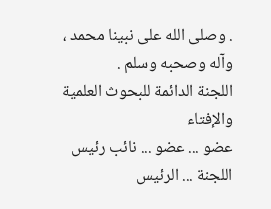. وصلى الله على نبينا محمد ، وآله وصحبه وسلم .
اللجنة الدائمة للبحوث العلمية والإفتاء
عضو ... عضو ... نائب رئيس اللجنة ... الرئيس